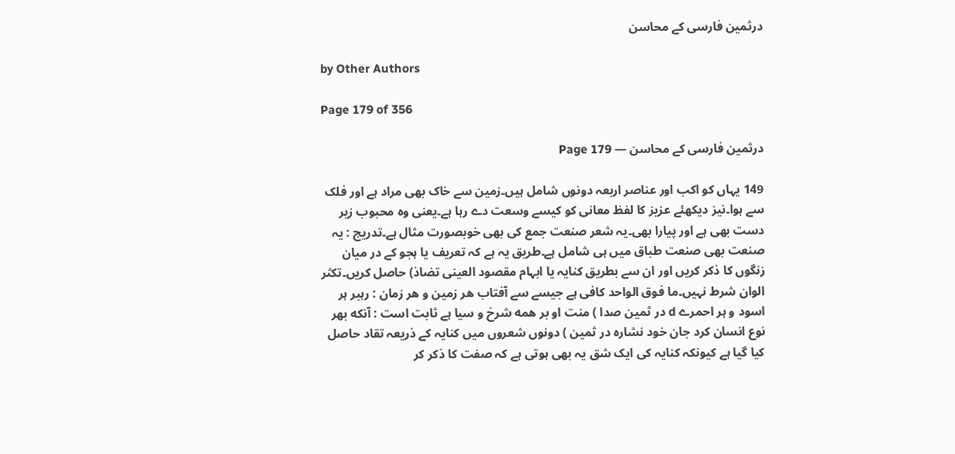درثمین فارسی کے محاسن

by Other Authors

Page 179 of 356

درثمین فارسی کے محاسن — Page 179

149 یہاں کو اکب اور عناصر اربعہ دونوں شامل ہیں۔زمین سے خاک بھی مراد ہے اور فلک سے ہوا۔نیز دیکھئے عزیز کا لفظ معانی کو کیسے وسعت دے رہا ہے۔یعنی وہ محبوب زیر دست بھی ہے اور پیارا بھی۔یہ شعر صنعت جمع کی بھی خوبصورت مثال ہے۔تدریج : یہ صنعت بھی صنعت طباق میں ہی شامل ہے۔طریق یہ ہے کہ تعریف یا ہجو کے در میان زنگوں کا ذکر کریں اور ان سے بطریق کنایہ یا ابہام مقصود العینی تضاذ) حاصل کریں۔تکثر الوان شرط نہیں۔ما فوق الواحد کافی ہے جیسے سے آفتاب هر زمین و هر زمان : رہبر ہر اسود و ہر احمرے d در ثمین صدا ) منت او بر همه شرخ و سیا ہے ثابت است : آنکه بهر نوع انسان کرد جان خود نشاره در ثمین ) دونوں شعروں میں کنایہ کے ذریعہ تقاد حاصل کیا گیا ہے کیونکہ کنایہ کی ایک شق یہ بھی ہوتی ہے کہ صفت کا ذکر کر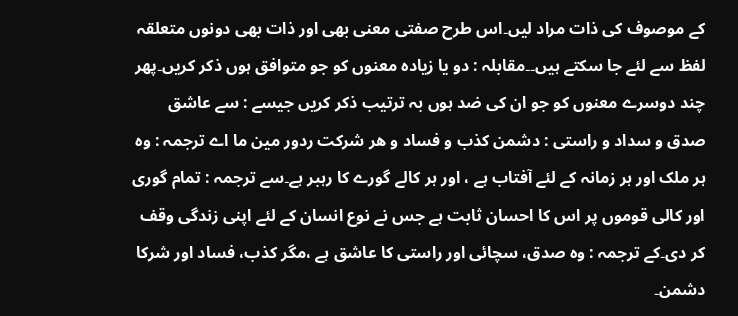کے موصوف کی ذات مراد لیں۔اس طرح صفتی معنی بھی اور ذات بھی دونوں متعلقہ لفظ سے لئے جا سکتے ہیں۔۔مقابلہ : دو یا زیادہ معنوں کو جو متوافق ہوں ذکر کریں۔پھر چند دوسرے معنوں کو جو ان کی ضد ہوں بہ ترتیب ذکر کریں جیسے : سے عاشق صدق و سداد و راستی : دشمن کذب و فساد و هر شرکت ردور مین ما اے ترجمہ : وہ ہر ملک اور ہر زمانہ کے لئے آفتاب ہے ، اور ہر کالے گورے کا رہبر ہے۔سے ترجمہ : تمام گوری اور کالی قوموں پر اس کا احسان ثابت ہے جس نے نوع انسان کے لئے اپنی زندگی وقف کر دی۔کے ترجمہ : وہ صدق، سچائی اور راستی کا عاشق ہے ،مگر کذب، فساد اور شرکا دشمن۔